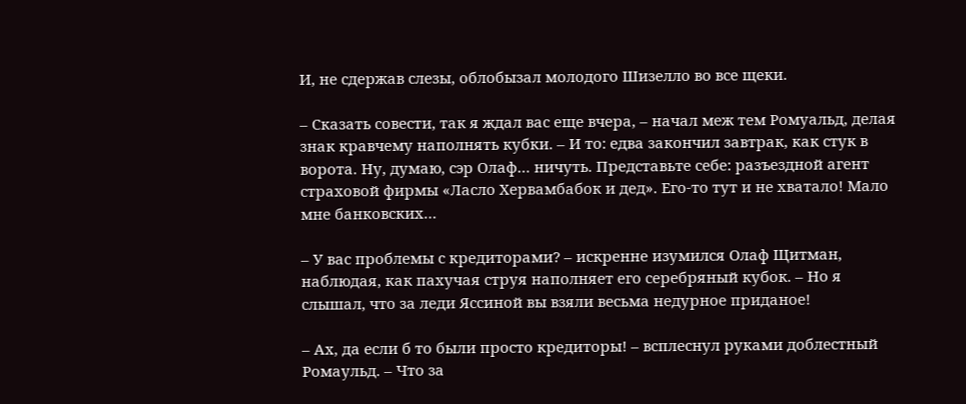И, не сдержав слезы, облобызал молодого Шизелло во все щеки.

– Сказать совести, так я ждал вас еще вчера, – начал меж тем Ромуальд, делая знак кравчему наполнять кубки. – И то: едва закончил завтрак, как стук в ворота. Ну, думаю, сэр Олаф… ничуть. Представьте себе: разъездной агент страховой фирмы «Ласло Хервамбабок и дед». Его-то тут и не хватало! Мало мне банковских…

– У вас проблемы с кредиторами? – искренне изумился Олаф Щитман, наблюдая, как пахучая струя наполняет его серебряный кубок. – Но я слышал, что за леди Яссиной вы взяли весьма недурное приданое!

– Ах, да если б то были просто кредиторы! – всплеснул руками доблестный Ромаульд. – Что за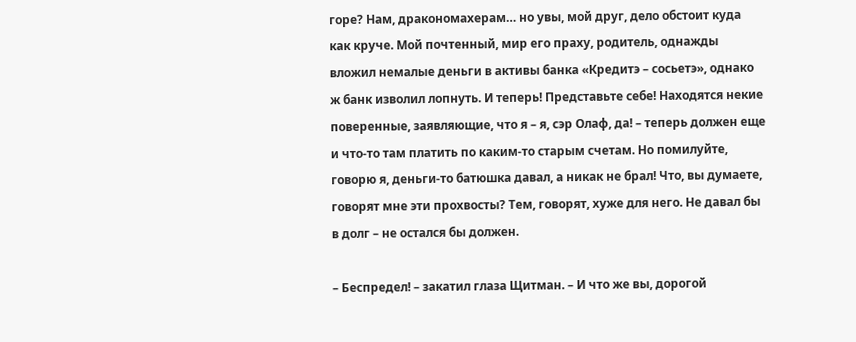горе? Нам, дракономахерам… но увы, мой друг, дело обстоит куда как круче. Мой почтенный, мир его праху, родитель, однажды вложил немалые деньги в активы банка «Кредитэ – сосьетэ», однако ж банк изволил лопнуть. И теперь! Представьте себе! Находятся некие поверенные, заявляющие, что я – я, сэр Олаф, да! – теперь должен еще и что-то там платить по каким-то старым счетам. Но помилуйте, говорю я, деньги-то батюшка давал, а никак не брал! Что, вы думаете, говорят мне эти прохвосты? Тем, говорят, хуже для него. Не давал бы в долг – не остался бы должен.

– Беспредел! – закатил глаза Щитман. – И что же вы, дорогой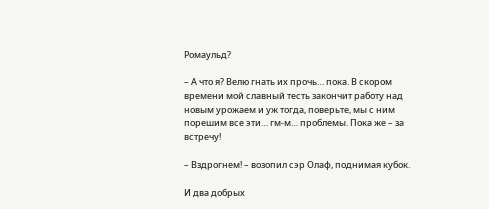Ромаульд?

– А что я? Велю гнать их прочь… пока. В скором времени мой славный тесть закончит работу над новым урожаем и уж тогда, поверьте, мы с ним порешим все эти… гм-м… проблемы. Пока же – за встречу!

– Вздрогнем! – возопил сэр Олаф, поднимая кубок.

И два добрых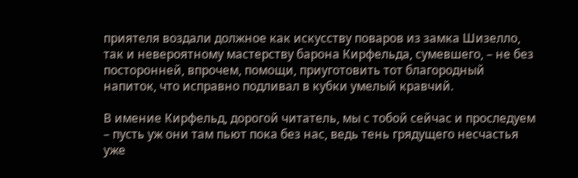приятеля воздали должное как искусству поваров из замка Шизелло, так и невероятному мастерству барона Кирфельда, сумевшего, – не без посторонней, впрочем, помощи, приуготовить тот благородный напиток, что исправно подливал в кубки умелый кравчий.

В имение Кирфельд, дорогой читатель, мы с тобой сейчас и проследуем – пусть уж они там пьют пока без нас, ведь тень грядущего несчастья уже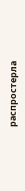распростерла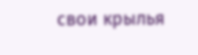свои крылья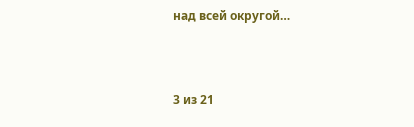над всей округой…



3 из 21